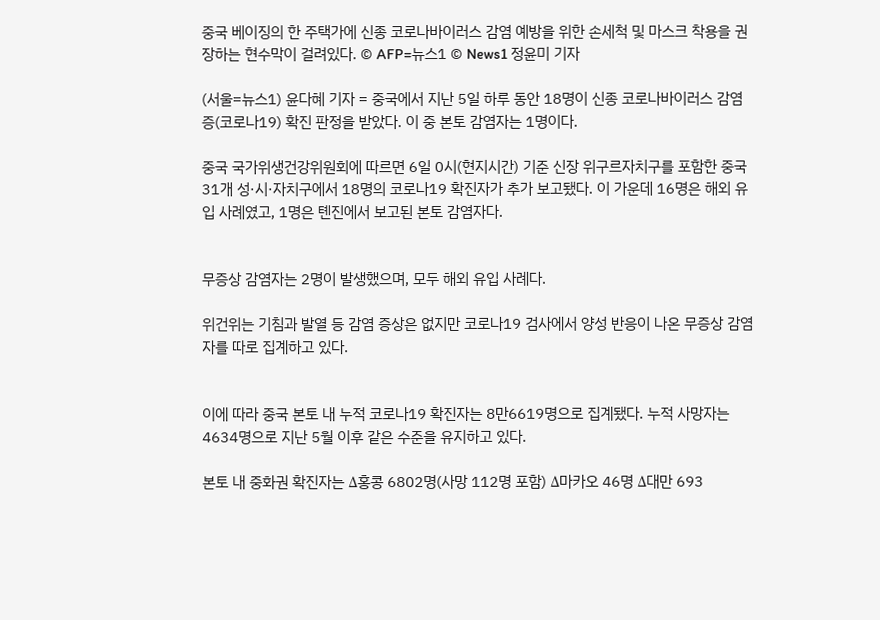중국 베이징의 한 주택가에 신종 코로나바이러스 감염 예방을 위한 손세척 및 마스크 착용을 권장하는 현수막이 걸려있다. © AFP=뉴스1 © News1 정윤미 기자

(서울=뉴스1) 윤다혜 기자 = 중국에서 지난 5일 하루 동안 18명이 신종 코로나바이러스 감염증(코로나19) 확진 판정을 받았다. 이 중 본토 감염자는 1명이다.

중국 국가위생건강위원회에 따르면 6일 0시(현지시간) 기준 신장 위구르자치구를 포함한 중국 31개 성·시·자치구에서 18명의 코로나19 확진자가 추가 보고됐다. 이 가운데 16명은 해외 유입 사례였고, 1명은 톈진에서 보고된 본토 감염자다.


무증상 감염자는 2명이 발생했으며, 모두 해외 유입 사례다.

위건위는 기침과 발열 등 감염 증상은 없지만 코로나19 검사에서 양성 반응이 나온 무증상 감염자를 따로 집계하고 있다.


이에 따라 중국 본토 내 누적 코로나19 확진자는 8만6619명으로 집계됐다. 누적 사망자는 4634명으로 지난 5월 이후 같은 수준을 유지하고 있다.

본토 내 중화권 확진자는 Δ홍콩 6802명(사망 112명 포함) Δ마카오 46명 Δ대만 693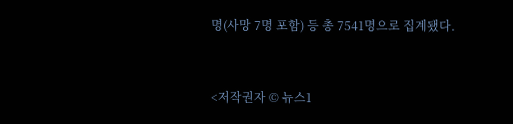명(사망 7명 포함) 등 총 7541명으로 집계됐다.


<저작권자 © 뉴스1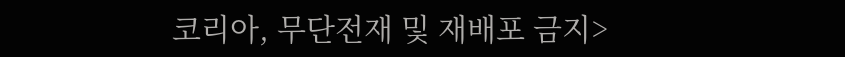코리아, 무단전재 및 재배포 금지>